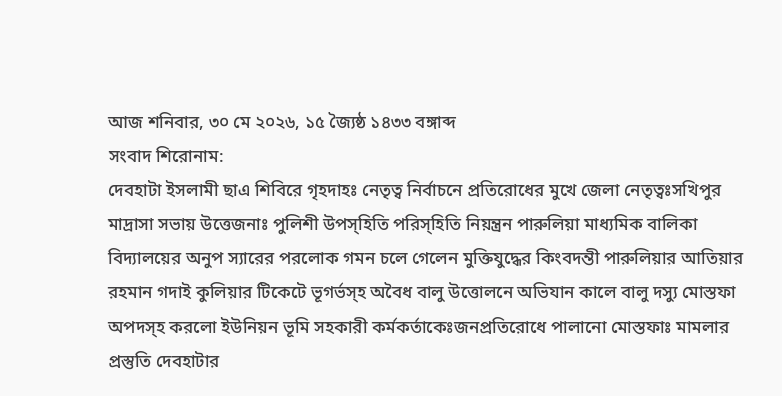আজ শনিবার, ৩০ মে ২০২৬, ১৫ জ্যৈষ্ঠ ১৪৩৩ বঙ্গাব্দ
সংবাদ শিরোনাম:
দেবহাটা ইসলামী ছাএ শিবিরে গৃহদাহঃ নেতৃত্ব নির্বাচনে প্রতিরোধের মুখে জেলা নেতৃত্বঃসখিপুর মাদ্রাসা সভায় উত্তেজনাঃ পুলিশী উপস্হিতি পরিস্হিতি নিয়ন্ত্রন পারুলিয়া মাধ্যমিক বালিকা বিদ্যালয়ের অনুপ স্যারের পরলোক গমন চলে গেলেন মুক্তিযুদ্ধের কিংবদন্তী পারুলিয়ার আতিয়ার রহমান গদাই কুলিয়ার টিকেটে ভূগর্ভস্হ অবৈধ বালু উত্তোলনে অভিযান কালে বালু দস্যু মোস্তফা অপদস্হ করলো ইউনিয়ন ভূমি সহকারী কর্মকর্তাকেঃজনপ্রতিরোধে পালানো মোস্তফাঃ মামলার প্রস্তুতি দেবহাটার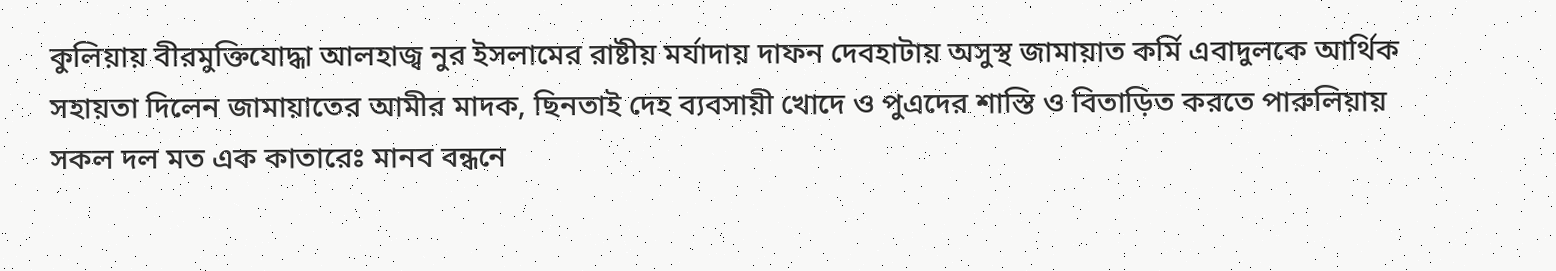কুলিয়ায় বীরমুক্তিযোদ্ধা আলহাজ্ব নুর ইসলামের রাষ্টীয় মর্যাদায় দাফন দেবহাটায় অসুস্থ জামায়াত কর্মি এবাদুলকে আর্থিক সহায়তা দিলেন জামায়াতের আমীর মাদক, ছিনতাই দেহ ব্যবসায়ী খোদে ও পুএদের শাস্তি ও বিতাড়িত করতে পারুলিয়ায় সকল দল মত এক কাতারেঃ মানব বন্ধনে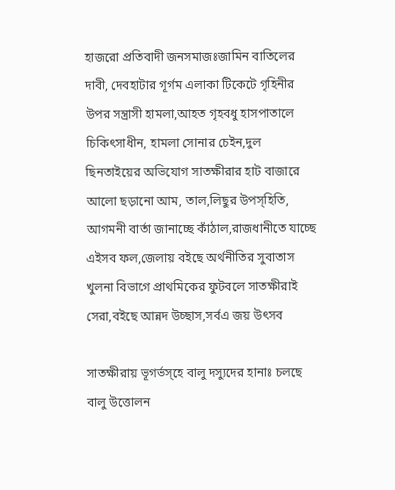হাজরো প্রতিবাদী জনসমাজঃজামিন বাতিলের দাবী, দেবহাটার গূর্গম এলাকা টিকেটে গৃহিনীর উপর সন্ত্রাসী হামলা,আহত গৃহবধু হাসপাতালে চিকিৎসাধীন, হামলা সোনার চেইন,দুল ছিনতাইয়ের অভিযোগ সাতক্ষীরার হাট বাজারে আলো ছড়ানো আম, তাল,লিছুর উপস্হিতি, আগমনী বার্তা জানাচ্ছে কাঁঠাল,রাজধানীতে যাচ্ছে এইসব ফল,জেলায় বইছে অর্থনীতির সুবাতাস খুলনা বিভাগে প্রাথমিকের ফুটবলে সাতক্ষীরাই সেরা,বইছে আন্নদ উচ্ছাস,সর্বএ জয় উৎসব

সাতক্ষীরায় ভূগর্ভস্হে বালু দস্যুদের হানাঃ চলছে বালু উত্তোলন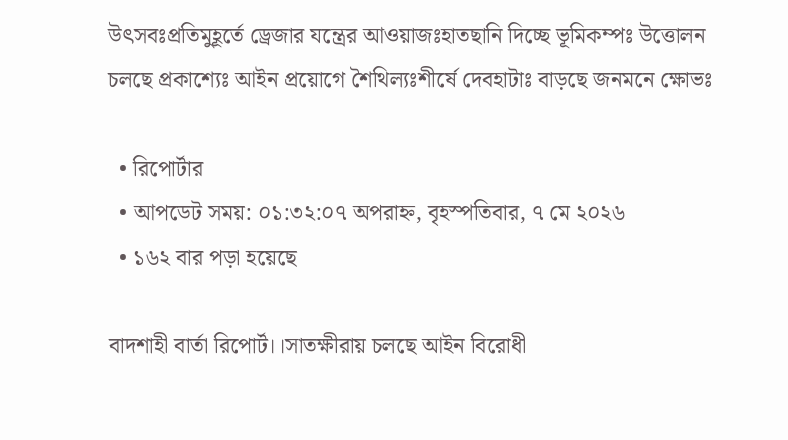উৎসবঃপ্রতিমুহূর্তে ড্রেজার যন্ত্রের আওয়াজঃহাতছানি দিচ্ছে ভূমিকম্পঃ উত্তোলন চলছে প্রকাশ্যেঃ আইন প্রয়োগে শৈথিল্যঃশীর্ষে দেবহাটাঃ বাড়ছে জনমনে ক্ষোভঃ

  • রিপোর্টার
  • আপডেট সময়: ০১:৩২:০৭ অপরাহ্ন, বৃহস্পতিবার, ৭ মে ২০২৬
  • ১৬২ বার পড়া হয়েছে

বাদশাহী বার্তা রিপোর্ট।।সাতক্ষীরায় চলছে আইন বিরোধী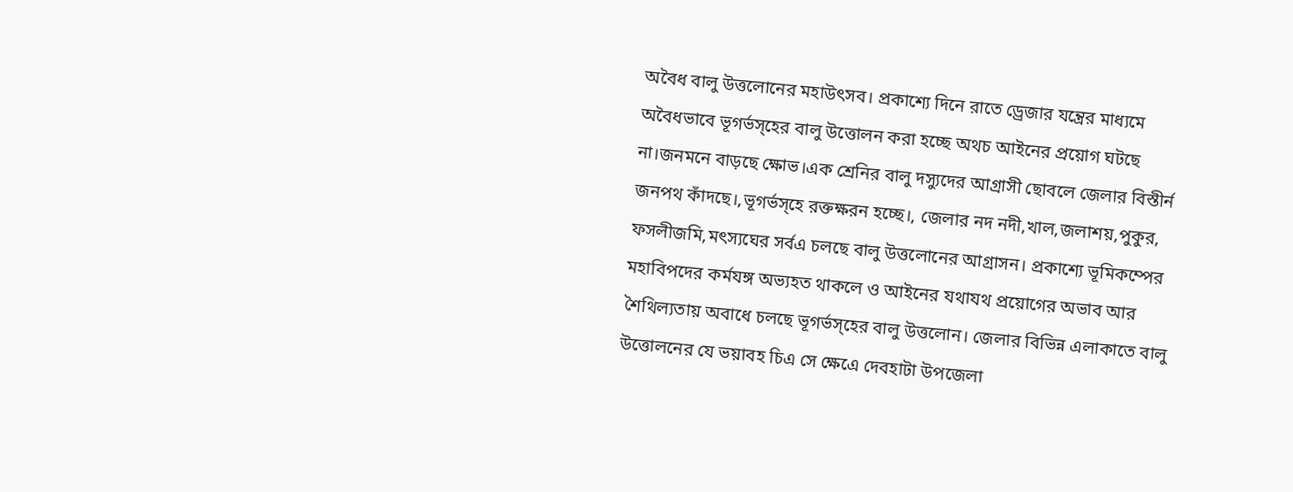অবৈধ বালু উত্তলোনের মহাউৎসব। প্রকাশ্যে দিনে রাতে ড্রেজার যন্ত্রের মাধ্যমে অবৈধভাবে ভূগর্ভস্হের বালু উত্তোলন করা হচ্ছে অথচ আইনের প্রয়োগ ঘটছে না।জনমনে বাড়ছে ক্ষোভ।এক শ্রেনির বালু দস্যুদের আগ্রাসী ছোবলে জেলার বিস্তীর্ন জনপথ কাঁদছে।,ভূগর্ভস্হে রক্তক্ষরন হচ্ছে।, জেলার নদ নদী,খাল,জলাশয়,পুকুর, ফসলীজমি,মৎস্যঘের সর্বএ চলছে বালু উত্তলোনের আগ্রাসন। প্রকাশ্যে ভূমিকম্পের মহাবিপদের কর্মযঙ্গ অভ্যহত থাকলে ও আইনের যথাযথ প্রয়োগের অভাব আর শৈথিল্যতায় অবাধে চলছে ভূগর্ভস্হের বালু উত্তলোন। জেলার বিভিন্ন এলাকাতে বালু উত্তোলনের যে ভয়াবহ চিএ সে ক্ষেএে দেবহাটা উপজেলা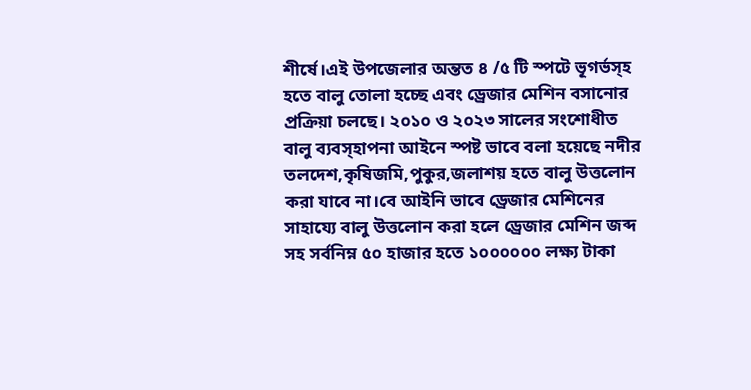শীর্ষে।এই উপজেলার অন্তত ৪ /৫ টি স্পটে ভূগর্ভস্হ হতে বালু তোলা হচ্ছে এবং ড্রেজার মেশিন বসানোর প্রক্রিয়া চলছে। ২০১০ ও ২০২৩ সালের সংশোধীত বালু ব্যবস্হাপনা আইনে স্পষ্ট ভাবে বলা হয়েছে নদীর তলদেশ,কৃষিজমি,পুকুর,জলাশয় হতে বালু উত্তলোন করা যাবে না।বে আইনি ভাবে ড্রেজার মেশিনের সাহায্যে বালু উত্তলোন করা হলে ড্রেজার মেশিন জব্দ সহ সর্বনিম্ন ৫০ হাজার হতে ১০০০০০০ লক্ষ্য টাকা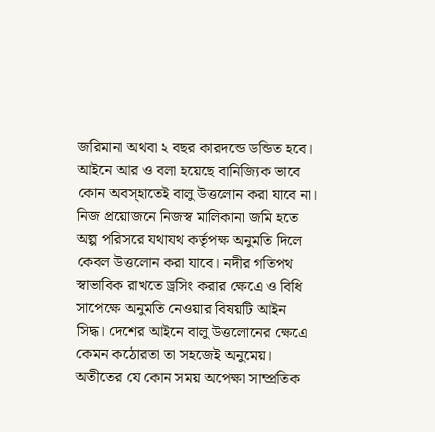জরিমানা অথবা ২ বছর কারদন্ডে ডন্ডিত হবে। আইনে আর ও বলা হয়েছে বানিজ্যিক ভাবে কোন অবস্হাতেই বালু উত্তলোন করা যাবে না। নিজ প্রয়োজনে নিজস্ব মালিকানা জমি হতে অল্প পরিসরে যথাযথ কর্তৃপক্ষ অনুমতি দিলে কেবল উত্তলোন করা যাবে। নদীর গতিপথ স্বাভাবিক রাখতে ড্রসিং করার ক্ষেএে ও বিধি সাপেক্ষে অনুমতি নেওয়ার বিষয়টি আইন সিদ্ধ। দেশের আইনে বালু উত্তলোনের ক্ষেএে কেমন কঠোরতা তা সহজেই অনুমেয়। অতীতের যে কোন সময় অপেক্ষা সাম্প্রতিক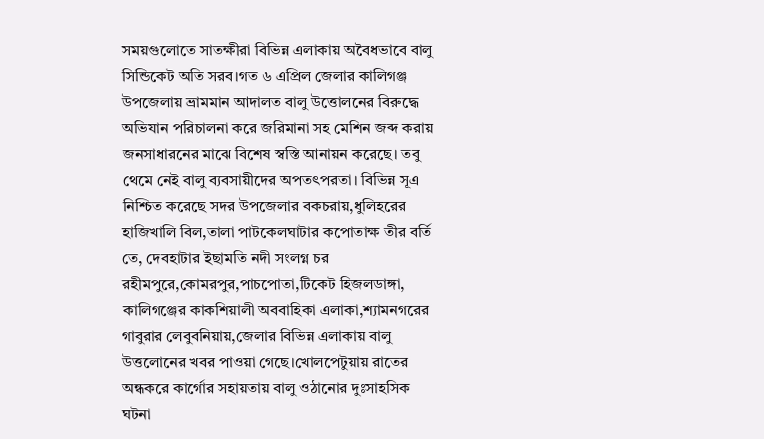সময়গুলোতে সাতক্ষীরা বিভিন্ন এলাকায় অবৈধভাবে বালু সিন্ডিকেট অতি সরব।গত ৬ এপ্রিল জেলার কালিগঞ্জ উপজেলায় ভ্রামমান আদালত বালু উত্তোলনের বিরুদ্ধে অভিযান পরিচালনা করে জরিমানা সহ মেশিন জব্দ করায় জনসাধারনের মাঝে বিশেষ স্বস্তি আনায়ন করেছে। তবু থেমে নেই বালু ব্যবসায়ীদের অপতৎপরতা। বিভিন্ন সূএ নিশ্চিত করেছে সদর উপজেলার বকচরায়,ধুলিহরের হাজিখালি বিল,তালা পাটকেলঘাটার কপোতাক্ষ তীর বর্তি তে, দেবহাটার ইছামতি নদী সংলগ্ন চর রহীমপুরে,কোমরপুর,পাচপোতা,টিকেট হিজলডাঙ্গা, কালিগঞ্জের কাকশিয়ালী অববাহিকা এলাকা,শ্যামনগরের গাবুরার লেবুবনিয়ায়,জেলার বিভিন্ন এলাকায় বালু উত্তলোনের খবর পাওয়া গেছে।খোলপেটুয়ায় রাতের অন্ধকরে কার্গোর সহায়তায় বালু ওঠানোর দুঃসাহসিক ঘটনা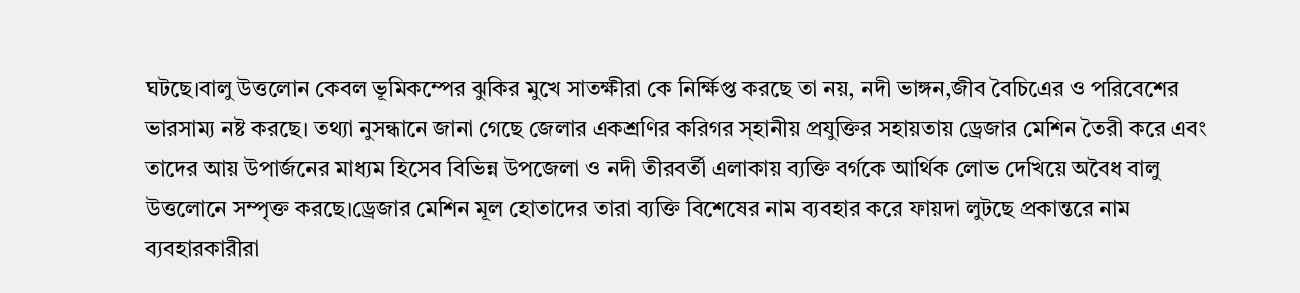ঘটছে।বালু উত্তলোন কেবল ভূমিকম্পের ঝুকির মুখে সাতক্ষীরা কে নির্ক্ষিপ্ত করছে তা নয়, নদী ভাঙ্গন,জীব বৈচিএের ও পরিবেশের ভারসাম্য নষ্ট করছে। তথ্যা নুসন্ধানে জানা গেছে জেলার একশ্রণির করিগর স্হানীয় প্রযুক্তির সহায়তায় ড্রেজার মেশিন তৈরী করে এবং তাদের আয় উপার্জনের মাধ্যম হিসেব বিভিন্ন উপজেলা ও নদী তীরবর্তী এলাকায় ব্যক্তি বর্গকে আর্থিক লোভ দেখিয়ে অবৈধ বালু উত্তলোনে সম্পৃক্ত করছে।ড্রেজার মেশিন মূল হোতাদের তারা ব্যক্তি বিশেষের নাম ব্যবহার করে ফায়দা লুটছে প্রকান্তরে নাম ব্যবহারকারীরা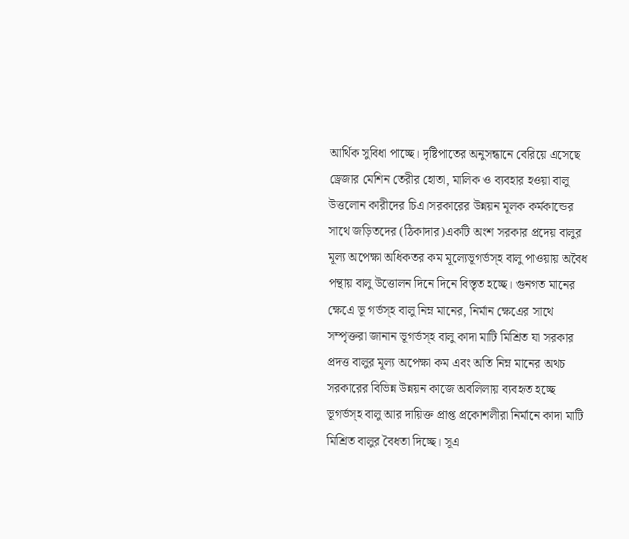আর্থিক সুবিধা পাচ্ছে। দৃষ্টিপাতের অনুসন্ধানে বেরিয়ে এসেছে ড্রেজার মেশিন তেরীর হোতা, মালিক ও ব্যবহার হওয়া বালু উত্তলোন কারীদের চিএ।সরকারের উন্নয়ন মূলক কর্মকান্ডের সাথে জড়িতদের (ঠিকাদার)একটি অংশ সরকার প্রদেয় বালুর মূল্য অপেক্ষা অধিকতর কম মূল্যেভূগর্ভস্হ বালু পাওয়ায় অবৈধ পন্থায় বালু উত্তোলন দিনে দিনে বিস্তৃত হচ্ছে। গুনগত মানের ক্ষেএে ভূ গর্ভস্হ বালু নিম্ন মানের, নির্মান ক্ষেএের সাথে সম্পৃক্তরা জানান ভূগর্ভস্হ বালু কাদা মাটি মিশ্রিত যা সরকার প্রদত্ত বালুর মূল্য অপেক্ষা কম এবং অতি নিম্ন মানের অথচ সরকারের বিভিন্ন উন্নয়ন কাজে অবলিলায় ব্যবহৃত হচ্ছে ভূগর্ভস্হ বালু আর দায়িক্ত প্রাপ্ত প্রকোশলীরা নির্মানে কাদা মাটি মিশ্রিত বালুর বৈধতা দিচ্ছে। সূএ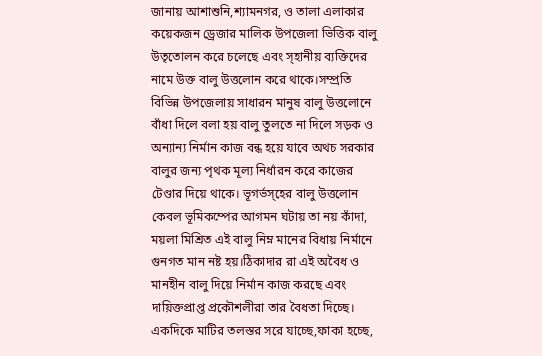জানায় আশাশুনি,শ্যামনগর, ও তালা এলাকার কয়েকজন ড্রেজার মালিক উপজেলা ভিত্তিক বালু উতৃতোলন করে চলেছে এবং স্হানীয় ব্যক্তিদের নামে উক্ত বালু উত্তলোন করে থাকে।সম্প্রতি বিভিন্ন উপজেলায় সাধারন মানুষ বালু উত্তলোনে বাঁধা দিলে বলা হয় বালু তুলতে না দিলে সড়ক ও অন্যান্য নির্মান কাজ বন্ধ হয়ে যাবে অথচ সরকার বালুর জন্য পৃথক মূল্য নির্ধারন করে কাজের টেণ্ডার দিয়ে থাকে। ভূগর্ভস্হের বালু উত্তলোন কেবল ভূমিকম্পের আগমন ঘটায় তা নয় কাঁদা, ময়লা মিশ্রিত এই বালু নিম্ন মানের বিধায় নির্মানে গুনগত মান নষ্ট হয়।ঠিকাদার রা এই অবৈধ ও মানহীন বালু দিয়ে নির্মান কাজ করছে এবং দায়িক্তপ্রাপ্ত প্রকৌশলীরা তার বৈধতা দিচ্ছে। একদিকে মাটির তলস্তর সরে যাচ্ছে,ফাকা হচ্ছে,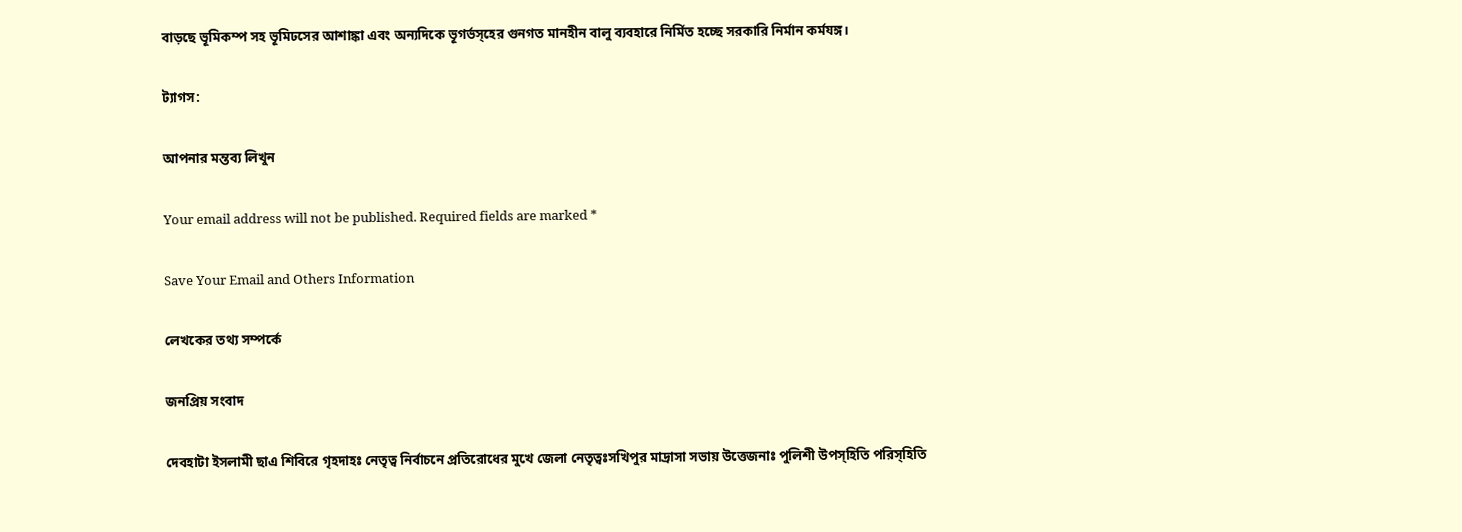বাড়ছে ভূমিকম্প সহ ভূমিঢসের আশাঙ্কা এবং অন্যদিকে ভূগর্ভস্হের গুনগত মানহীন বালু ব্যবহারে নির্মিত হচ্ছে সরকারি নির্মান কর্মযঙ্গ।

ট্যাগস:

আপনার মন্তব্য লিখুন

Your email address will not be published. Required fields are marked *

Save Your Email and Others Information

লেখকের তথ্য সম্পর্কে

জনপ্রিয় সংবাদ

দেবহাটা ইসলামী ছাএ শিবিরে গৃহদাহঃ নেতৃত্ব নির্বাচনে প্রতিরোধের মুখে জেলা নেতৃত্বঃসখিপুর মাদ্রাসা সভায় উত্তেজনাঃ পুলিশী উপস্হিতি পরিস্হিতি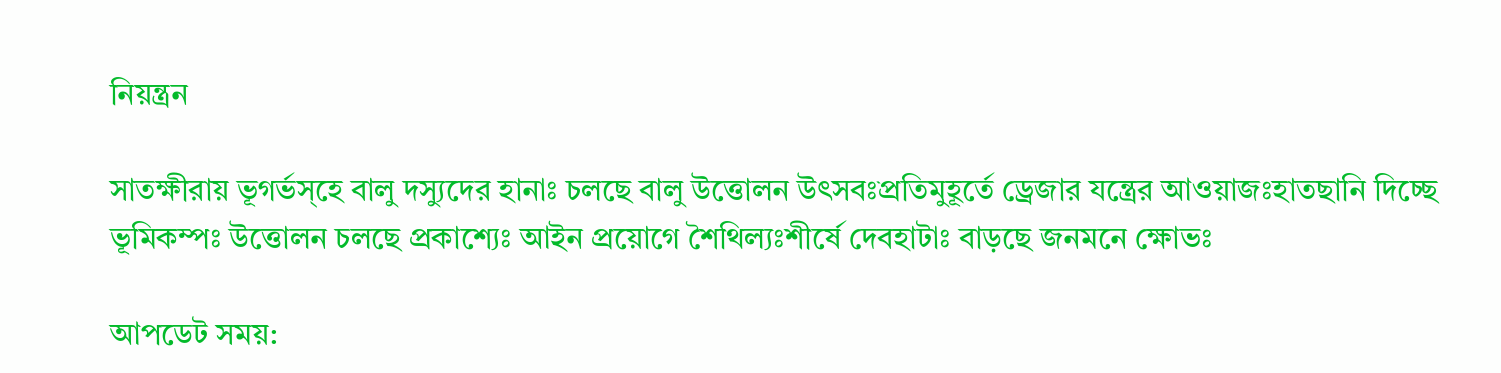নিয়ন্ত্রন

সাতক্ষীরায় ভূগর্ভস্হে বালু দস্যুদের হানাঃ চলছে বালু উত্তোলন উৎসবঃপ্রতিমুহূর্তে ড্রেজার যন্ত্রের আওয়াজঃহাতছানি দিচ্ছে ভূমিকম্পঃ উত্তোলন চলছে প্রকাশ্যেঃ আইন প্রয়োগে শৈথিল্যঃশীর্ষে দেবহাটাঃ বাড়ছে জনমনে ক্ষোভঃ

আপডেট সময়: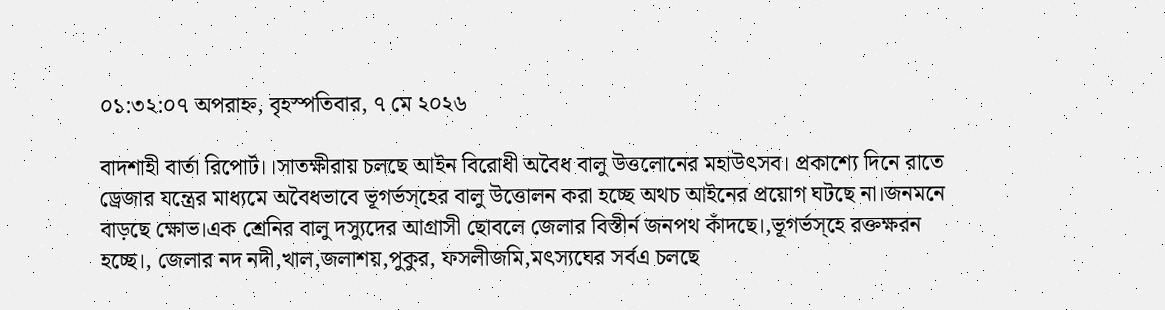০১:৩২:০৭ অপরাহ্ন, বৃহস্পতিবার, ৭ মে ২০২৬

বাদশাহী বার্তা রিপোর্ট।।সাতক্ষীরায় চলছে আইন বিরোধী অবৈধ বালু উত্তলোনের মহাউৎসব। প্রকাশ্যে দিনে রাতে ড্রেজার যন্ত্রের মাধ্যমে অবৈধভাবে ভূগর্ভস্হের বালু উত্তোলন করা হচ্ছে অথচ আইনের প্রয়োগ ঘটছে না।জনমনে বাড়ছে ক্ষোভ।এক শ্রেনির বালু দস্যুদের আগ্রাসী ছোবলে জেলার বিস্তীর্ন জনপথ কাঁদছে।,ভূগর্ভস্হে রক্তক্ষরন হচ্ছে।, জেলার নদ নদী,খাল,জলাশয়,পুকুর, ফসলীজমি,মৎস্যঘের সর্বএ চলছে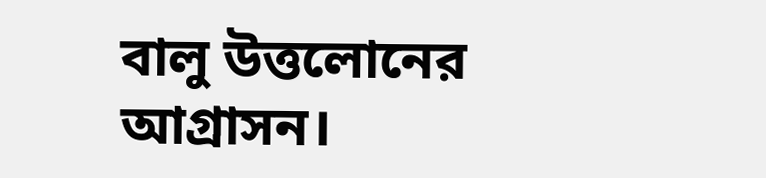বালু উত্তলোনের আগ্রাসন।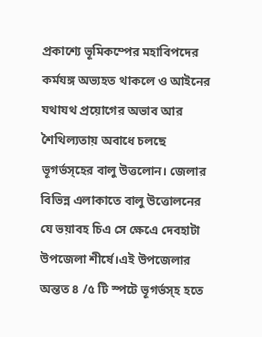প্রকাশ্যে ভূমিকম্পের মহাবিপদের কর্মযঙ্গ অভ্যহত থাকলে ও আইনের যথাযথ প্রয়োগের অভাব আর শৈথিল্যতায় অবাধে চলছে ভূগর্ভস্হের বালু উত্তলোন। জেলার বিভিন্ন এলাকাতে বালু উত্তোলনের যে ভয়াবহ চিএ সে ক্ষেএে দেবহাটা উপজেলা শীর্ষে।এই উপজেলার অন্তত ৪ /৫ টি স্পটে ভূগর্ভস্হ হতে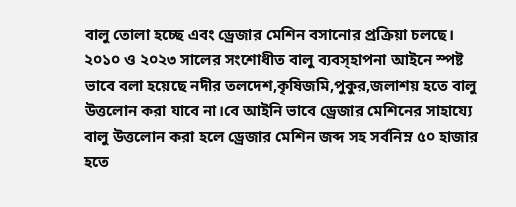বালু তোলা হচ্ছে এবং ড্রেজার মেশিন বসানোর প্রক্রিয়া চলছে। ২০১০ ও ২০২৩ সালের সংশোধীত বালু ব্যবস্হাপনা আইনে স্পষ্ট ভাবে বলা হয়েছে নদীর তলদেশ,কৃষিজমি,পুকুর,জলাশয় হতে বালু উত্তলোন করা যাবে না।বে আইনি ভাবে ড্রেজার মেশিনের সাহায্যে বালু উত্তলোন করা হলে ড্রেজার মেশিন জব্দ সহ সর্বনিম্ন ৫০ হাজার হতে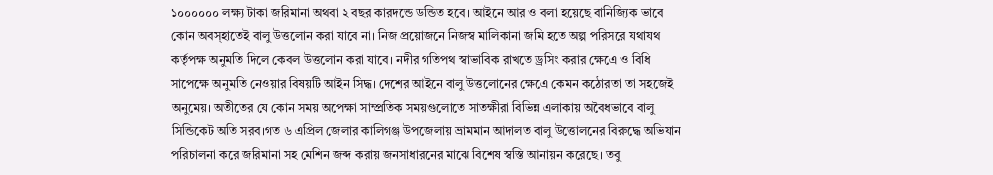১০০০০০০ লক্ষ্য টাকা জরিমানা অথবা ২ বছর কারদন্ডে ডন্ডিত হবে। আইনে আর ও বলা হয়েছে বানিজ্যিক ভাবে কোন অবস্হাতেই বালু উত্তলোন করা যাবে না। নিজ প্রয়োজনে নিজস্ব মালিকানা জমি হতে অল্প পরিসরে যথাযথ কর্তৃপক্ষ অনুমতি দিলে কেবল উত্তলোন করা যাবে। নদীর গতিপথ স্বাভাবিক রাখতে ড্রসিং করার ক্ষেএে ও বিধি সাপেক্ষে অনুমতি নেওয়ার বিষয়টি আইন সিদ্ধ। দেশের আইনে বালু উত্তলোনের ক্ষেএে কেমন কঠোরতা তা সহজেই অনুমেয়। অতীতের যে কোন সময় অপেক্ষা সাম্প্রতিক সময়গুলোতে সাতক্ষীরা বিভিন্ন এলাকায় অবৈধভাবে বালু সিন্ডিকেট অতি সরব।গত ৬ এপ্রিল জেলার কালিগঞ্জ উপজেলায় ভ্রামমান আদালত বালু উত্তোলনের বিরুদ্ধে অভিযান পরিচালনা করে জরিমানা সহ মেশিন জব্দ করায় জনসাধারনের মাঝে বিশেষ স্বস্তি আনায়ন করেছে। তবু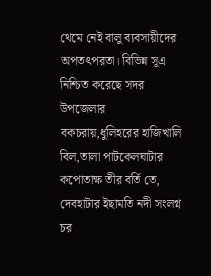থেমে নেই বালু ব্যবসায়ীদের অপতৎপরতা। বিভিন্ন সূএ নিশ্চিত করেছে সদর উপজেলার বকচরায়,ধুলিহরের হাজিখালি বিল,তালা পাটকেলঘাটার কপোতাক্ষ তীর বর্তি তে, দেবহাটার ইছামতি নদী সংলগ্ন চর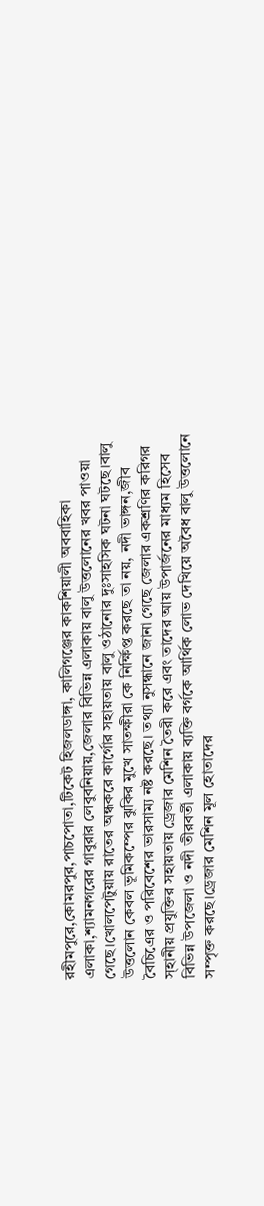রহীমপুরে,কোমরপুর,পাচপোতা,টিকেট হিজলডাঙ্গা, কালিগঞ্জের কাকশিয়ালী অববাহিকা এলাকা,শ্যামনগরের গাবুরার লেবুবনিয়ায়,জেলার বিভিন্ন এলাকায় বালু উত্তলোনের খবর পাওয়া গেছে।খোলপেটুয়ায় রাতের অন্ধকরে কার্গোর সহায়তায় বালু ওঠানোর দুঃসাহসিক ঘটনা ঘটছে।বালু উত্তলোন কেবল ভূমিকম্পের ঝুকির মুখে সাতক্ষীরা কে নির্ক্ষিপ্ত করছে তা নয়, নদী ভাঙ্গন,জীব বৈচিএের ও পরিবেশের ভারসাম্য নষ্ট করছে। তথ্যা নুসন্ধানে জানা গেছে জেলার একশ্রণির করিগর স্হানীয় প্রযুক্তির সহায়তায় ড্রেজার মেশিন তৈরী করে এবং তাদের আয় উপার্জনের মাধ্যম হিসেব বিভিন্ন উপজেলা ও নদী তীরবর্তী এলাকায় ব্যক্তি বর্গকে আর্থিক লোভ দেখিয়ে অবৈধ বালু উত্তলোনে সম্পৃক্ত করছে।ড্রেজার মেশিন মূল হোতাদের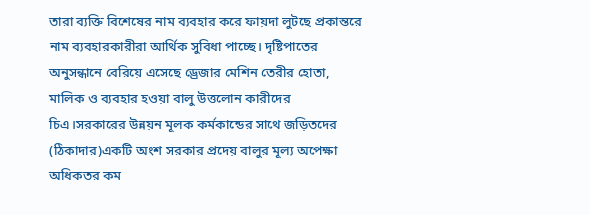তারা ব্যক্তি বিশেষের নাম ব্যবহার করে ফায়দা লুটছে প্রকান্তরে নাম ব্যবহারকারীরা আর্থিক সুবিধা পাচ্ছে। দৃষ্টিপাতের অনুসন্ধানে বেরিয়ে এসেছে ড্রেজার মেশিন তেরীর হোতা, মালিক ও ব্যবহার হওয়া বালু উত্তলোন কারীদের চিএ।সরকারের উন্নয়ন মূলক কর্মকান্ডের সাথে জড়িতদের (ঠিকাদার)একটি অংশ সরকার প্রদেয় বালুর মূল্য অপেক্ষা অধিকতর কম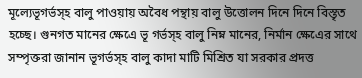মূল্যেভূগর্ভস্হ বালু পাওয়ায় অবৈধ পন্থায় বালু উত্তোলন দিনে দিনে বিস্তৃত হচ্ছে। গুনগত মানের ক্ষেএে ভূ গর্ভস্হ বালু নিম্ন মানের, নির্মান ক্ষেএের সাথে সম্পৃক্তরা জানান ভূগর্ভস্হ বালু কাদা মাটি মিশ্রিত যা সরকার প্রদত্ত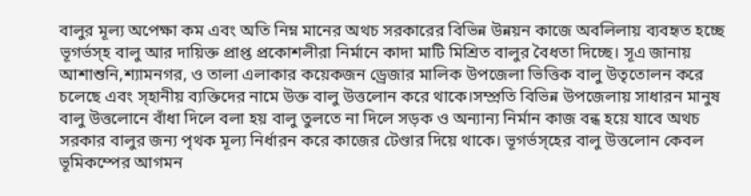বালুর মূল্য অপেক্ষা কম এবং অতি নিম্ন মানের অথচ সরকারের বিভিন্ন উন্নয়ন কাজে অবলিলায় ব্যবহৃত হচ্ছে ভূগর্ভস্হ বালু আর দায়িক্ত প্রাপ্ত প্রকোশলীরা নির্মানে কাদা মাটি মিশ্রিত বালুর বৈধতা দিচ্ছে। সূএ জানায় আশাশুনি,শ্যামনগর, ও তালা এলাকার কয়েকজন ড্রেজার মালিক উপজেলা ভিত্তিক বালু উতৃতোলন করে চলেছে এবং স্হানীয় ব্যক্তিদের নামে উক্ত বালু উত্তলোন করে থাকে।সম্প্রতি বিভিন্ন উপজেলায় সাধারন মানুষ বালু উত্তলোনে বাঁধা দিলে বলা হয় বালু তুলতে না দিলে সড়ক ও অন্যান্য নির্মান কাজ বন্ধ হয়ে যাবে অথচ সরকার বালুর জন্য পৃথক মূল্য নির্ধারন করে কাজের টেণ্ডার দিয়ে থাকে। ভূগর্ভস্হের বালু উত্তলোন কেবল ভূমিকম্পের আগমন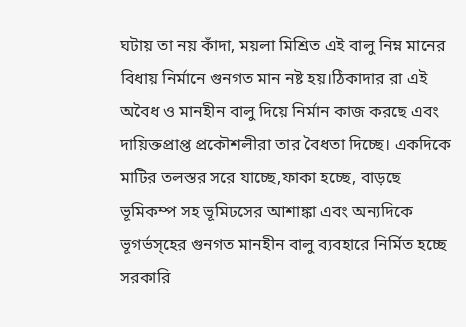ঘটায় তা নয় কাঁদা, ময়লা মিশ্রিত এই বালু নিম্ন মানের বিধায় নির্মানে গুনগত মান নষ্ট হয়।ঠিকাদার রা এই অবৈধ ও মানহীন বালু দিয়ে নির্মান কাজ করছে এবং দায়িক্তপ্রাপ্ত প্রকৌশলীরা তার বৈধতা দিচ্ছে। একদিকে মাটির তলস্তর সরে যাচ্ছে,ফাকা হচ্ছে, বাড়ছে ভূমিকম্প সহ ভূমিঢসের আশাঙ্কা এবং অন্যদিকে ভূগর্ভস্হের গুনগত মানহীন বালু ব্যবহারে নির্মিত হচ্ছে সরকারি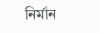নির্মান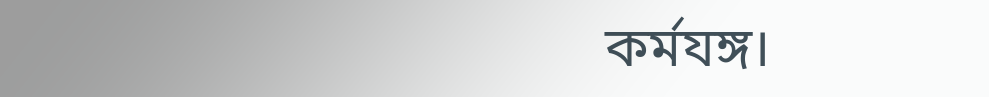কর্মযঙ্গ।